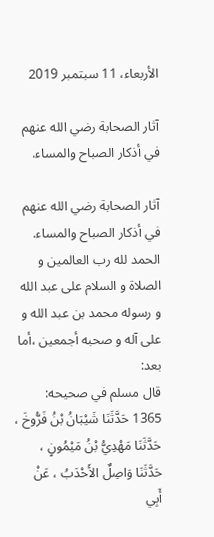الأربعاء، 11 سبتمبر 2019

آثار الصحابة رضي الله عنهم في أذكار الصباح والمساء.

آثار الصحابة رضي الله عنهم في أذكار الصباح والمساء.
الحمد لله رب العالمين و الصلاة و السلام على عبد الله و رسوله محمد بن عبد الله و على آله و صحبه أجمعين ،أما بعد:
قال مسلم في صحيحه:
1365 حَدَّثَنَا شَيْبَانُ بْنُ فَرُّوخَ ، حَدَّثَنَا مَهْدِيُّ بْنُ مَيْمُونٍ ، حَدَّثَنَا وَاصِلٌ الأَحْدَبُ ، عَنْ أَبِي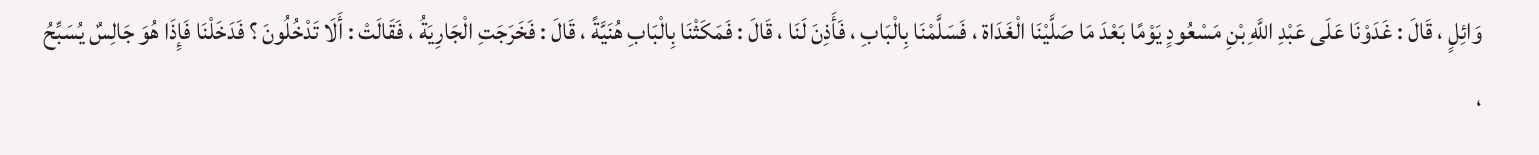وَائِلٍ ، قَالَ : غَدَوْنَا عَلَى عَبْدِ اللَّهِ بْنِ مَسْعُودٍ يَوْمًا بَعْدَ مَا صَلَّيْنَا الْغَدَاة ، فَسَلَّمْنَا بِالْبَابِ ، فَأَذِنَ لَنَا ، قَالَ : فَمَكَثْنَا بِالْبَابِ هُنَيَّةً ، قَالَ : فَخَرَجَتِ الْجَارِيَةُ ، فَقَالَتْ : أَلَا تَدْخُلُونَ ؟ فَدَخَلْنَا فَإِذَا هُوَ جَالِسٌ يُسَبِّحُ ،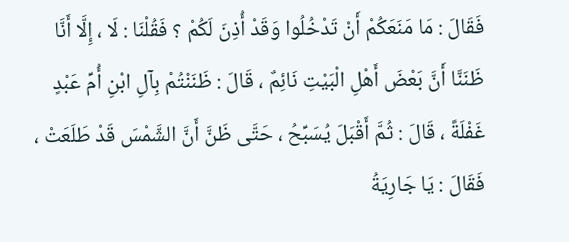فَقَالَ : مَا مَنَعَكُمْ أَنْ تَدْخُلُوا وَقَدْ أُذِنَ لَكُمْ ؟ فَقُلْنَا : لَا ، إِلَّا أَنَّا ظَنَنَّا أَنَّ بَعْضَ أَهْلِ الْبَيْتِ نَائِمٌ ، قَالَ : ظَنَنْتُمْ بِآلِ ابْنِ أُمِّ عَبْدٍ غَفْلَةً ، قَالَ : ثُمَّ أَقْبَلَ يُسَبِّحُ ، حَتَّى ظَنَّ أَنَّ الشَّمْسَ قَدْ طَلَعَتْ ، فَقَالَ : يَا جَارِيَةُ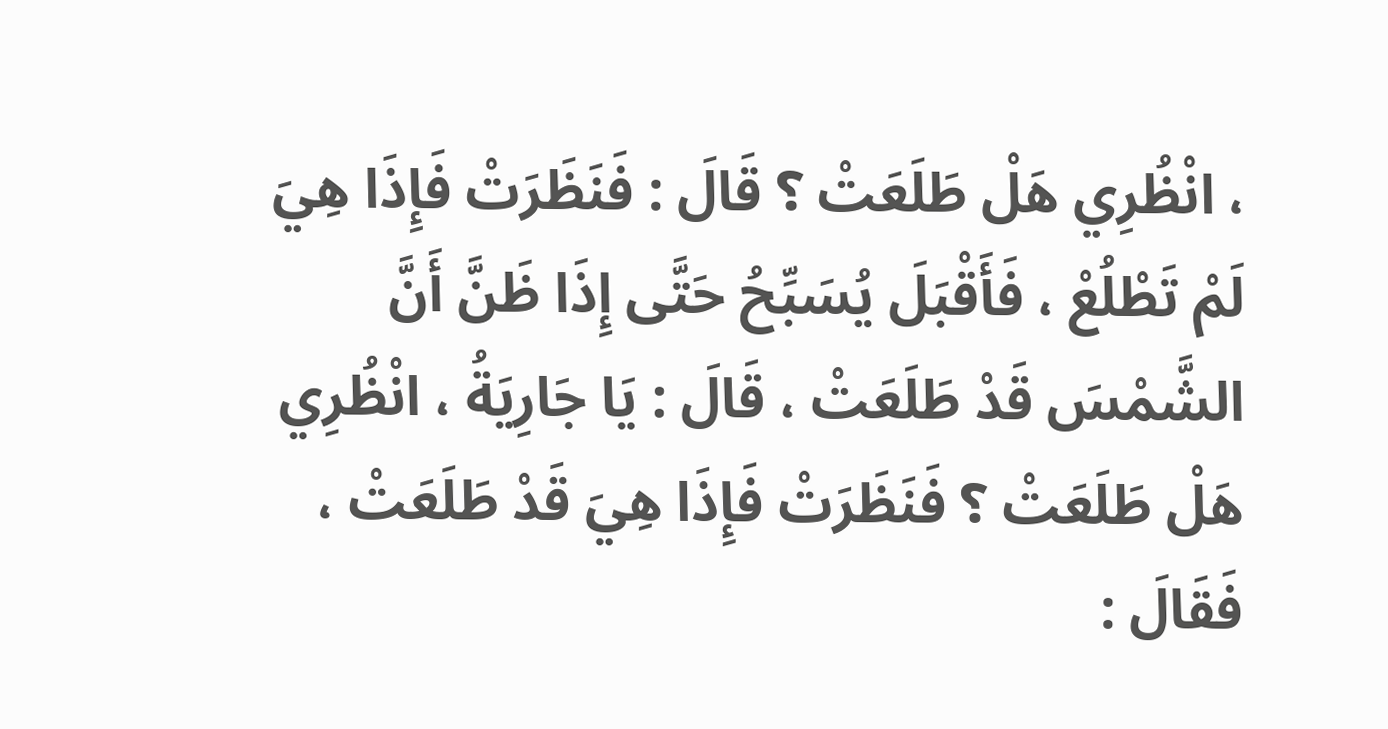، انْظُرِي هَلْ طَلَعَتْ ؟ قَالَ : فَنَظَرَتْ فَإِذَا هِيَ لَمْ تَطْلُعْ ، فَأَقْبَلَ يُسَبِّحُ حَتَّى إِذَا ظَنَّ أَنَّ الشَّمْسَ قَدْ طَلَعَتْ ، قَالَ : يَا جَارِيَةُ ، انْظُرِي هَلْ طَلَعَتْ ؟ فَنَظَرَتْ فَإِذَا هِيَ قَدْ طَلَعَتْ ، فَقَالَ :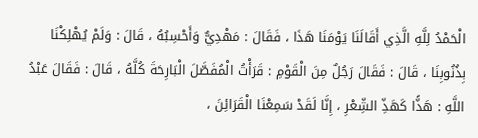الْحَمْدُ لِلَّهِ الَّذِي أَقَالَنَا يَوْمَنَا هَذَا ، فَقَالَ : مَهْدِيٌّ وَأَحْسِبُهُ ، قَالَ : وَلَمْ يُهْلِكْنَا بِذُنُوبِنَا ، قَالَ : فَقَالَ رَجُلٌ مِنَ الْقَوْمِ : قَرَأْتُ الْمُفَصَّلَ الْبَارِحَةَ كُلَّهُ ، قَالَ : فَقَالَ عَبْدُ اللَّهِ : هَذًّا كَهَذِّ الشِّعْرِ ، إِنَّا لَقَدْ سَمِعْنَا الْقَرَائِنَ ،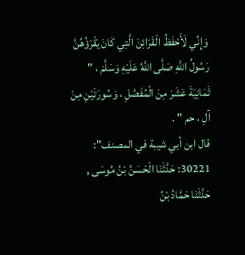وَإِنِّي لَأَحْفَظُ الْقَرَائِنَ الَّتِي كَانَ يَقْرَؤُهُنَّ رَسُولُ اللَّهِ صَلَّى اللَّهُ عَلَيْهِ وَسَلَّمَ ، " ثَمَانِيَةَ عَشَرَ مِنَ الْمُفَصَّلِ ، وَسُورَتَيْنِ مِنْ آلِ ، حم " .
قال ابن أبي شيبة في المصنف":
30221: حَدَّثَنَا الْحَسَنُ بْنُ مُوسَى , حَدَّثَنَا حَمَّادُ بْنُ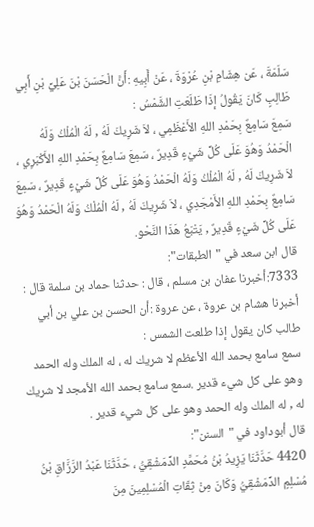سَلَمَةَ ، عَن هِشَامِ بْنِ عُرْوَةَ ، عَنْ أَبِيهِ :أَنَّ الْحَسَنَ بْنَ عَلِيِّ بْنِ أَبِي طَالِبٍ كَانَ يَقُولُ إذَا طَلَعَتِ الشَّمْسُ :
سَمِعَ سَامِعٌ بِحَمْدِ اللهِ الأَعْظَمِي ، لاَ شَرِيكَ لَهُ , لَهُ الْمُلْكُ وَلَهُ الْحَمْدُ وَهُوَ عَلَى كُلِّ شَيْءٍ قَدِيرٌ ، سَمِعَ سَامِعٌ بِحَمْدِ اللهِ الأَكْبَرِي ، لاَ شَرِيكَ لَهُ , لَهُ الْمُلْكُ وَلَهُ الْحَمْدُ وَهُوَ عَلَى كُلِّ شَيْءٍ قَدِيرٌ ، سَمِعَ سَامِعٌ بِحَمْدِ اللهِ الأَمْجَدِي ، لاَ شَرِيكَ لَهُ , لَهُ الْمُلْكُ وَلَهُ الْحَمْدُ وَهُوَ عَلَى كُلِّ شَيْءٍ قَدِيرٌ , يَتْبَعُ هَذَا النَّحْو.
قال ابن سعد في "الطبقات":
7333:أخبرنا عفان بن مسلم ، قال : حدثنا حماد بن سلمة قال : أخبرنا هشام بن عروة ، عن عروة :أن الحسن بن علي بن أبي طالب كان يقول إذا طلعت الشمس :
سمع سامع بحمد الله الأعظم لا شريك له ، له الملك وله الحمد وهو على كل شيء قدير .سمع سامع بحمد الله الأمجد لا شريك له , له الملك وله الحمد وهو على كل شيء قدير .
قال أبوداود في "السنن":
4420 حَدَّثَنَا يَزِيدُ بْنُ مُحَمَّدٍ الدِّمَشْقِيُّ ، حَدَّثَنَا عَبْدُ الرَّزَّاقِ بْنُ مُسْلِمٍ الدِّمَشْقِيُّ وَكَانَ مِنْ ثِقَاتِ الْمُسْلِمِينَ مِنَ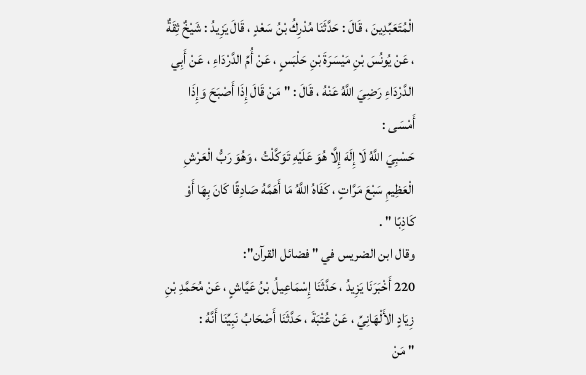الْمُتَعَبِّدِينَ ، قَالَ : حَدَّثَنَا مُدْرِكُ بْنُ سَعْدٍ ، قَالَ يَزِيدُ : شَيْخٌ ثِقَةٌ ، عَنْ يُونُسَ بْنِ مَيْسَرَةَ بْنِ حَلْبَسٍ ، عَنْ أُمِّ الدَّرْدَاءِ ، عَنْ أَبِي الدَّرْدَاءِ رَضِيَ اللَّهُ عَنْهُ ، قَالَ : " مَنْ قَالَ إِذَا أَصْبَحَ وَإِذَا أَمْسَى :
حَسْبِيَ اللَّهُ لَا إِلَهَ إِلَّا هُوَ عَلَيْهِ تَوَكَّلْتُ ، وَهُوَ رَبُّ الْعَرْشِ الْعَظِيمِ سَبْعَ مَرَّاتٍ ، كَفَاهُ اللَّهُ مَا أَهَمَّهُ صَادِقًا كَانَ بِهَا أَوْ كَاذِبًا " .
وقال ابن الضريس في " فضائل القرآن":
220 أَخْبَرَنَا يَزِيدُ ، حَدَّثَنَا إِسْمَاعِيلُ بْنُ عَيَّاشٍ ، عَنْ مُحَمَّدِ بْنِ زِيَادٍ الأَلْهَانِيِّ ، عَنْ عُتْبَةَ ، حَدَّثَنَا أَصْحَابُ نَبِيِّنَا أَنَّهُ :
" مَنْ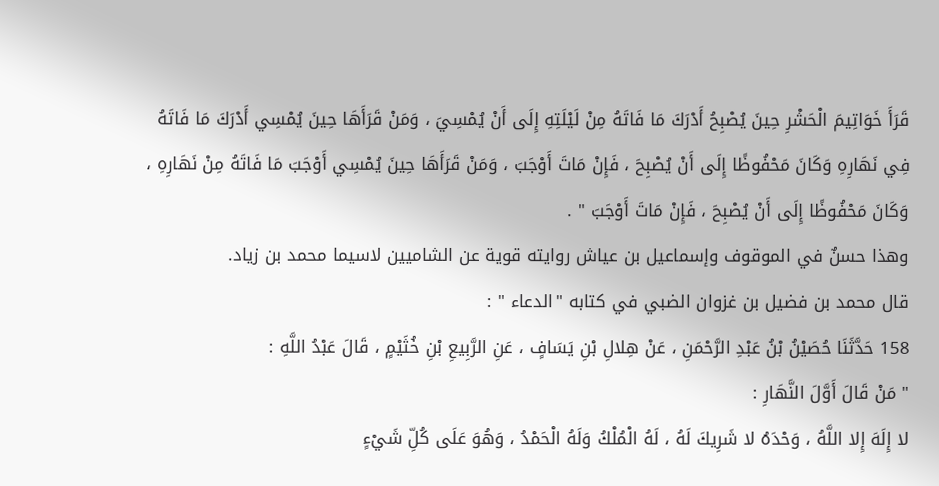قَرَأَ خَوَاتِيمَ الْحَشْرِ حِينَ يُصْبِحُ أَدْرَكَ مَا فَاتَهُ مِنْ لَيْلَتِهِ إِلَى أَنْ يُمْسِيَ ، وَمَنْ قَرَأَهَا حِينَ يُمْسِي أَدْرَكَ مَا فَاتَهُ فِي نَهَارِهِ وَكَانَ مَحْفُوظًا إِلَى أَنْ يُصْبِحَ ، فَإِنْ مَاتَ أَوْجَبَ ، وَمَنْ قَرَأَهَا حِينَ يُمْسِي أَوْجَبَ مَا فَاتَهُ مِنْ نَهَارِهِ ، وَكَانَ مَحْفُوظًا إِلَى أَنْ يُصْبِحَ ، فَإِنْ مَاتَ أَوْجَبَ " .
وهذا حسنٌ في الموقوف وإسماعيل بن عياش روايته قوية عن الشاميين لاسيما محمد بن زياد.
قال محمد بن فضيل بن غزوان الضبي في كتابه "الدعاء " :
158 حَدَّثَنَا حُصَيْنُ بْنُ عَبْدِ الرَّحْمَنِ ، عَنْ هِلالِ بْنِ يَسَافٍ ، عَنِ الرَّبِيعِ بْنِ خُثَيْمٍ ، قَالَ عَبْدُ اللَّهِ :
" مَنْ قَالَ أَوَّلَ النَّهَارِ :
لا إِلَهَ إِلا اللَّهُ ، وَحْدَهُ لا شَرِيكَ لَهُ ، لَهُ الْمُلْكُ وَلَهُ الْحَمْدُ ، وَهُوَ عَلَى كُلِّ شَيْءٍ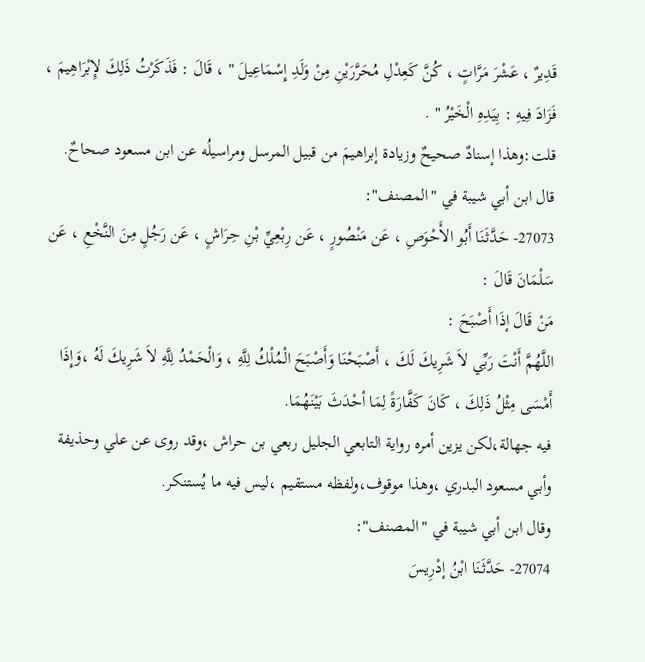قَدِيرٌ ، عَشْرَ مَرَّاتٍ ، كُنَّ كَعِدْلِ مُحَرَّرَيْنِ مِنْ وَلَدِ إِسْمَاعِيلَ " ، قَالَ : فَذَكَرْتُ ذَلِكَ لإِبْرَاهِيمَ ، فَزَادَ فِيهِ : بِيَدِهِ الْخَيْرُ " .
قلت:وهذا إسنادٌ صحيحٌ وزيادة إبراهيمَ من قبيل المرسل ومراسيلُه عن ابن مسعود صحاحٌ.
قال ابن أبي شيبة في "المصنف":
27073- حَدَّثَنَا أَبُو الأَحْوَصِ ، عَن مَنْصُورٍ ، عَن رِبْعِيِّ بْنِ حِرَاشٍ ، عَن رَجُلٍ مِنَ النَّخْعِ ، عَن سَلْمَانَ قَالَ :
مَنْ قَالَ إذَا أَصْبَحَ :
اللَّهُمَّ أَنْتَ رَبِّي لاَ شَرِيكَ لَكَ ، أَصْبَحْنَا وَأَصْبَحَ الْمُلْكُ لِلَّهِ ، وَالْحَمْدُ لِلَّهِ لاَ شَرِيكَ لَهُ ،وَإِذَا أَمْسَى مِثْلُ ذَلِكَ ، كَانَ كَفَّارَةً لِمَا أحْدَثَ بَيْنَهُمَا.
فيه جهالة،لكن يزين أمره رواية التابعي الجليل ربعي بن حراش ،وقد روى عن علي وحذيفة وأبي مسعود البدري ،وهذا موقوف،ولفظه مستقيم ،ليس فيه ما يُستنكر.
وقال ابن أبي شيبة في "المصنف":
27074- حَدَّثَنَا ابْنُ إدْرِيسَ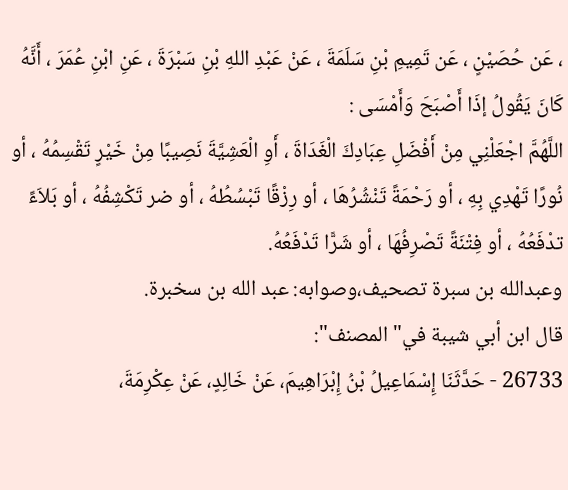، عَن حُصَيْنٍ ، عَن تَمِيمِ بْنِ سَلَمَةَ ، عَنْ عَبْدِ اللهِ بْنِ سَبْرَةَ ، عَنِ ابْنِ عُمَرَ ، أَنَّهُ كَانَ يَقُولُ إذَا أَصْبَحَ وَأَمْسَى :
اللَّهُمَّ اجْعَلْنِي مِنْ أَفْضَلِ عِبَادِكَ الْغَدَاةَ ، أَوِ الْعَشِيَّةَ نَصِيبًا مِنْ خَيْرٍ تَقْسِمُهُ ، أو نُورًا تَهْدِي بِهِ ، أو رَحْمَةً تَنْشُرُهَا ، أو رِزْقًا تَبْسُطُهُ ، أو ضر تَكْشِفُهُ ، أو بَلاَءً تدْفَعُهُ ، أو فِتْنَةً تَصْرِفُهَا ، أو شَرًّا تَدْفَعُهُ.
وعبدالله بن سبرة تصحيف،وصوابه: عبد الله بن سخبرة.
قال ابن أبي شيبة في" المصنف":
26733 - حَدَّثَنَا إِسْمَاعِيلُ بْنُ إِبْرَاهِيمَ، عَنْ خَالِدٍ، عَنْ عِكْرِمَةَ،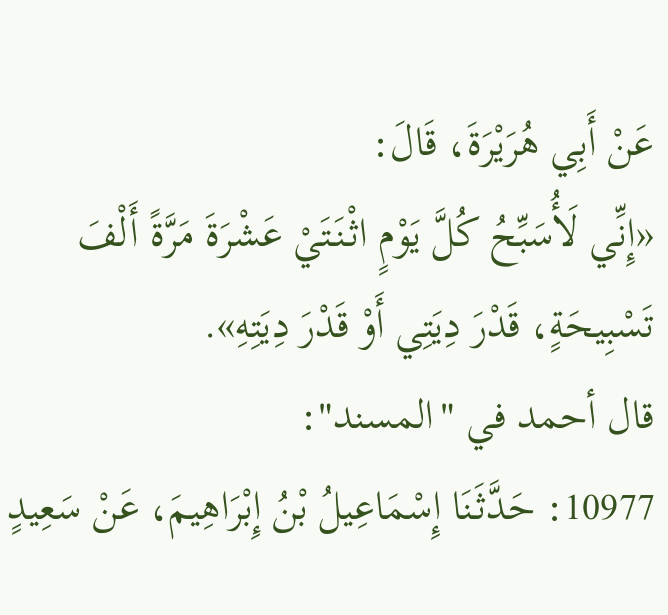عَنْ أَبِي هُرَيْرَةَ، قَالَ:
«إِنِّي لَأُسَبِّحُ كُلَّ يَوْمٍ اثْنَتَيْ عَشْرَةَ مَرَّةً أَلْفَ تَسْبِيحَةٍ، قَدْرَ دِيَتِي أَوْ قَدْرَ دِيَتِهِ».
قال أحمد في "المسند":
10977: حَدَّثَنَا إِسْمَاعِيلُ بْنُ إِبْرَاهِيمَ، عَنْ سَعِيدٍ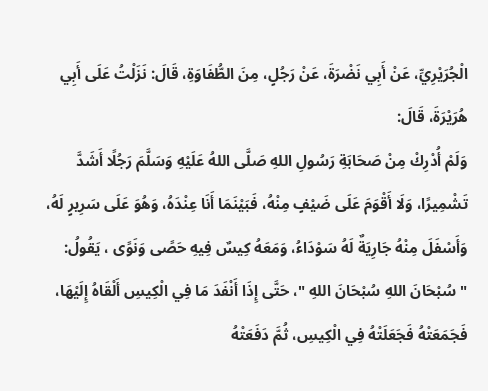الْجُرَيْرِيِّ، عَنْ أَبِي نَضْرَةَ، عَنْ رَجُلٍ، مِنَ الطُّفَاوَةِ، قَالَ: نَزَلْتُ عَلَى أَبِي هُرَيْرَةَ، قَالَ:
وَلَمْ أُدْرِكْ مِنْ صَحَابَةِ رَسُولِ اللهِ صَلَّى اللهُ عَلَيْهِ وَسَلَّمَ رَجُلًا أَشَدَّ تَشْمِيرًا، وَلَا أَقْوَمَ عَلَى ضَيْفٍ مِنْهُ، فَبَيْنَمَا أَنَا عِنْدَهُ، وَهُوَ عَلَى سَرِيرٍ لَهُ، وَأَسْفَلَ مِنْهُ جَارِيَةٌ لَهُ سَوْدَاءُ، وَمَعَهُ كِيسٌ فِيهِ حَصًى وَنَوًى ، يَقُولُ:
" سُبْحَانَ اللهِ سُبْحَانَ اللهِ "، حَتَّى إِذَا أَنْفَدَ مَا فِي الْكِيسِ أَلْقَاهُ إِلَيْهَا، فَجَمَعَتْهُ فَجَعَلَتْهُ فِي الْكِيسِ، ثُمَّ دَفَعَتْهُ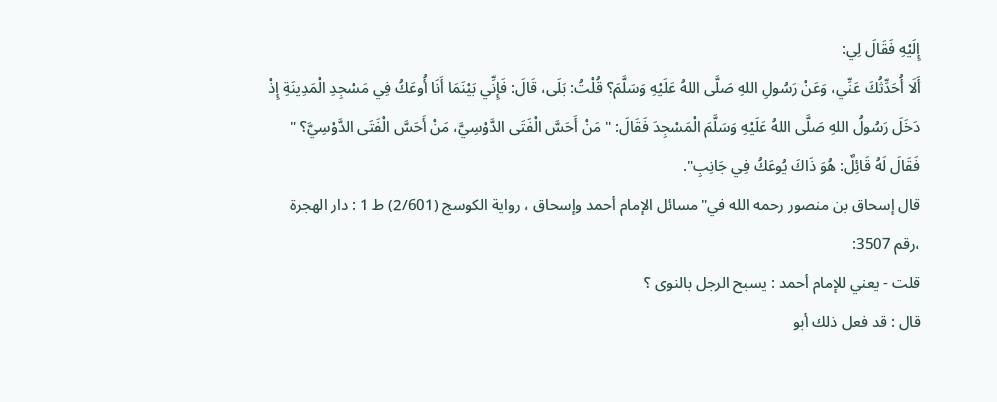إِلَيْهِ فَقَالَ لِي:
أَلَا أُحَدِّثُكَ عَنِّي، وَعَنْ رَسُولِ اللهِ صَلَّى اللهُ عَلَيْهِ وَسَلَّمَ؟ قُلْتُ: بَلَى، قَالَ: فَإِنِّي بَيْنَمَا أَنَا أُوعَكُ فِي مَسْجِدِ الْمَدِينَةِ إِذْ دَخَلَ رَسُولُ اللهِ صَلَّى اللهُ عَلَيْهِ وَسَلَّمَ الْمَسْجِدَ فَقَالَ: " مَنْ أَحَسَّ الْفَتَى الدَّوْسِيَّ، مَنْ أَحَسَّ الْفَتَى الدَّوْسِيَّ؟ " فَقَالَ لَهُ قَائِلٌ: هُوَ ذَاكَ يُوعَكُ فِي جَانِبِ".
قال إسحاق بن منصور رحمه الله في"مسائل الإمام أحمد وإسحاق ، رواية الكوسج (2/601) ط 1 : دار الهجرة ،رقم 3507:
قلت - يعني للإمام أحمد : يسبح الرجل بالنوى ؟
قال : قد فعل ذلك أبو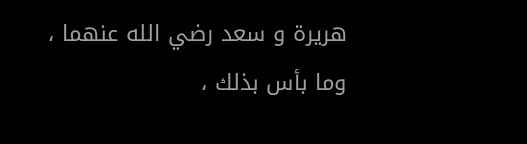هريرة و سعد رضي الله عنهما ، وما بأس بذلك ،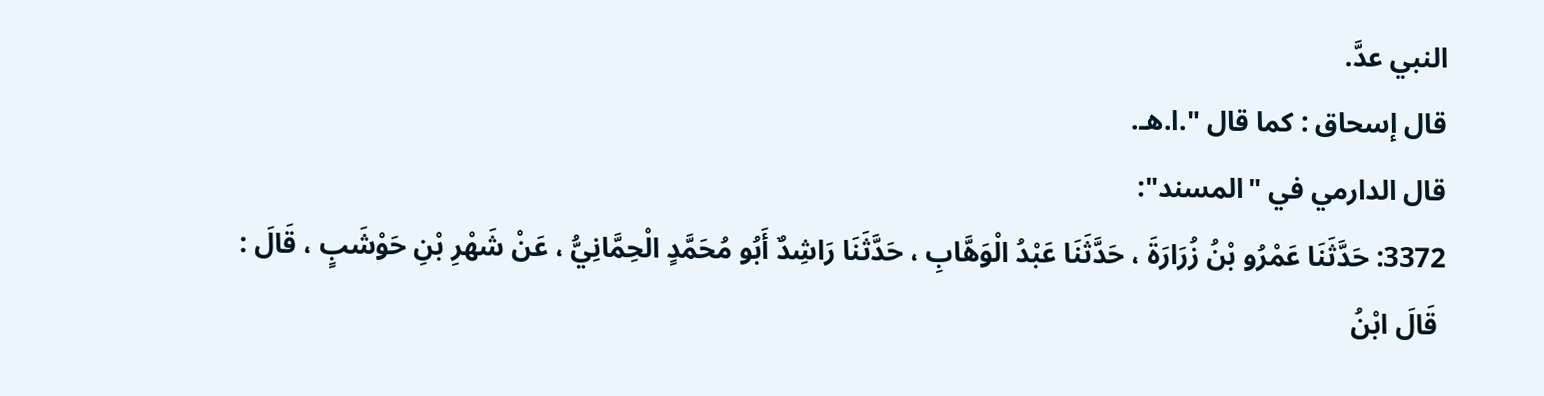النبي عدَّ.
قال إسحاق : كما قال ".ا.هـ.
قال الدارمي في "المسند":
3372: حَدَّثَنَا عَمْرُو بْنُ زُرَارَةَ ، حَدَّثَنَا عَبْدُ الْوَهَّابِ ، حَدَّثَنَا رَاشِدٌ أَبُو مُحَمَّدٍ الْحِمَّانِيُّ ، عَنْ شَهْرِ بْنِ حَوْشَبٍ ، قَالَ :
 قَالَ ابْنُ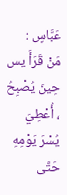عَبَّاسٍ :
مَنْ قَرَأَ يس حِينَ يُصْبِحُ ، أُعْطِيَ يُسْرَ يَوْمِهِ حَتَّى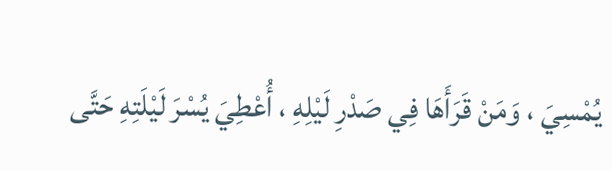يُمْسِيَ ، وَمَنْ قَرَأَهَا فِي صَدْرِ لَيْلِهِ ، أُعْطِيَ يُسْرَ لَيْلَتِهِ حَتَّى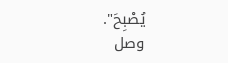يُصْبِحَ".
وصل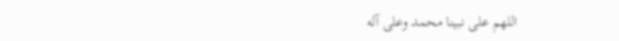اللهم على نبينا محمد وعلى آله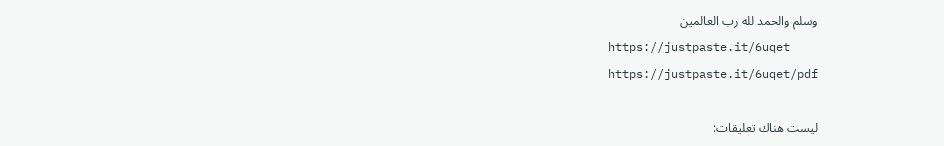وسلم والحمد لله رب العالمين
https://justpaste.it/6uqet
https://justpaste.it/6uqet/pdf

ليست هناك تعليقات: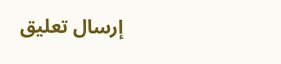إرسال تعليق